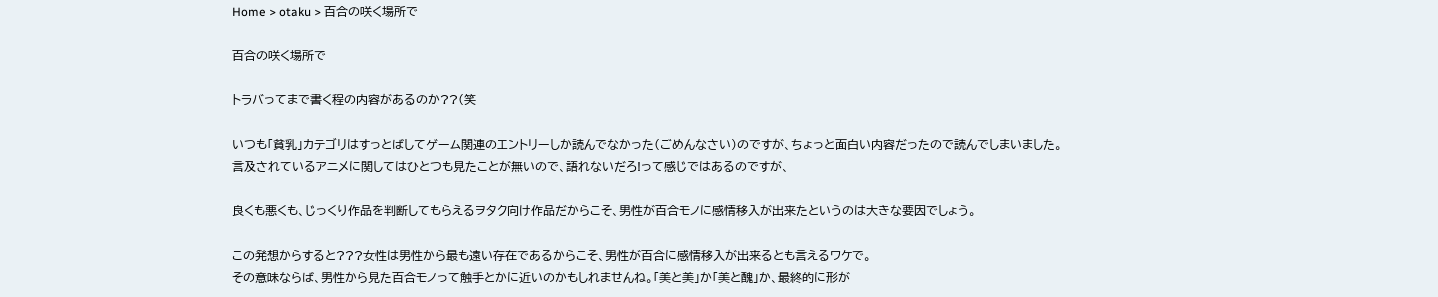Home > otaku > 百合の咲く場所で

百合の咲く場所で

トラバってまで書く程の内容があるのか??(笑

いつも「貧乳」カテゴリはすっとばしてゲーム関連のエントリーしか読んでなかった(ごめんなさい)のですが、ちょっと面白い内容だったので読んでしまいました。
言及されているアニメに関してはひとつも見たことが無いので、語れないだろ!って感じではあるのですが、

良くも悪くも、じっくり作品を判断してもらえるヲタク向け作品だからこそ、男性が百合モノに感情移入が出来たというのは大きな要因でしょう。

この発想からすると???女性は男性から最も遠い存在であるからこそ、男性が百合に感情移入が出来るとも言えるワケで。
その意味ならば、男性から見た百合モノって触手とかに近いのかもしれませんね。「美と美」か「美と醜」か、最終的に形が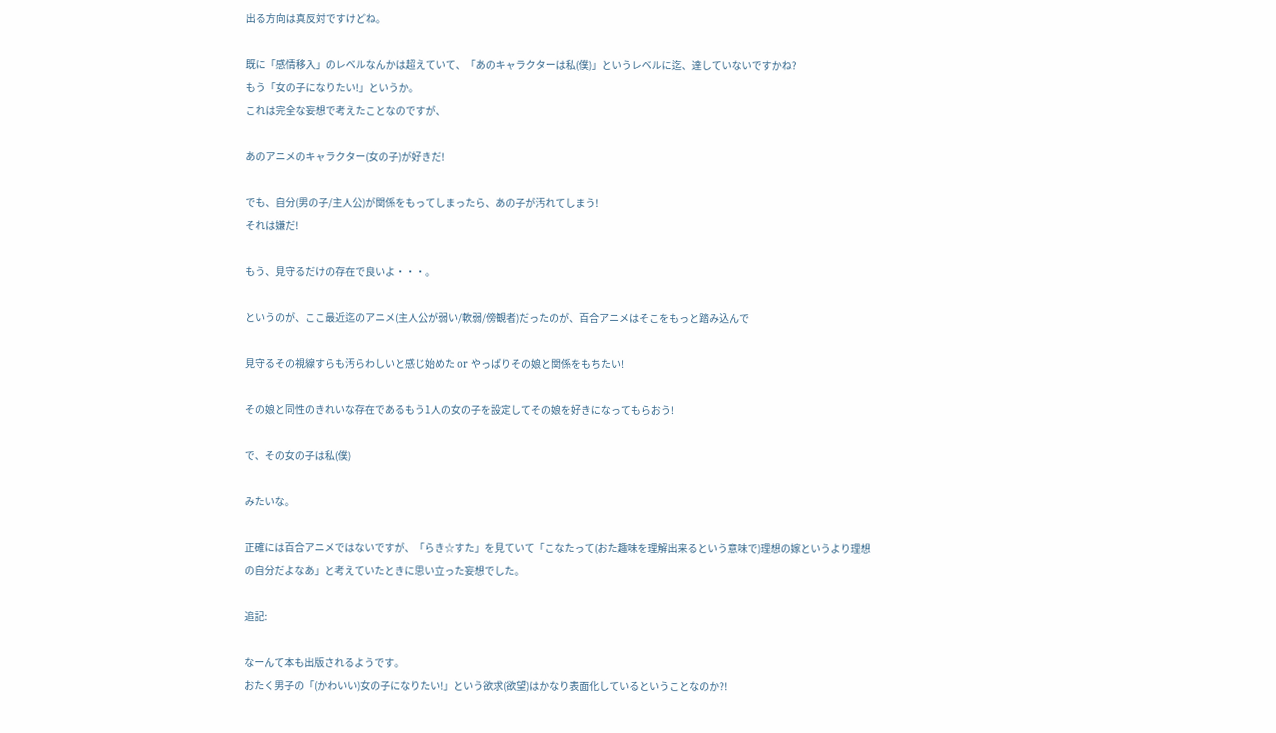出る方向は真反対ですけどね。

既に「感情移入」のレベルなんかは超えていて、「あのキャラクターは私(僕)」というレベルに迄、達していないですかね?
もう「女の子になりたい!」というか。
これは完全な妄想で考えたことなのですが、

あのアニメのキャラクター(女の子)が好きだ!

でも、自分(男の子/主人公)が関係をもってしまったら、あの子が汚れてしまう!
それは嫌だ!

もう、見守るだけの存在で良いよ・・・。

というのが、ここ最近迄のアニメ(主人公が弱い/軟弱/傍観者)だったのが、百合アニメはそこをもっと踏み込んで

見守るその視線すらも汚らわしいと感じ始めた or やっぱりその娘と関係をもちたい!

その娘と同性のきれいな存在であるもう1人の女の子を設定してその娘を好きになってもらおう!

で、その女の子は私(僕)

みたいな。

正確には百合アニメではないですが、「らき☆すた」を見ていて「こなたって(おた趣味を理解出来るという意味で)理想の嫁というより理想の自分だよなあ」と考えていたときに思い立った妄想でした。

追記:

なーんて本も出版されるようです。
おたく男子の「(かわいい)女の子になりたい!」という欲求(欲望)はかなり表面化しているということなのか?!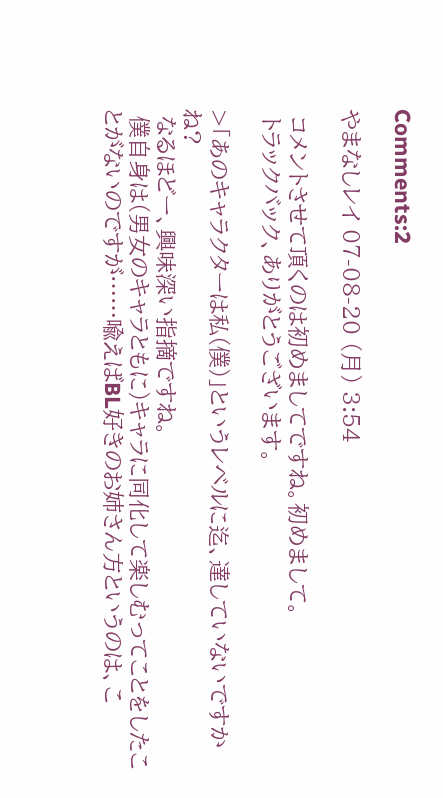Comments:2

やまなしレイ 07-08-20 (月) 3:54

 コメントさせて頂くのは初めましてですね。初めまして。
 トラックバック、ありがとうございます。

>「あのキャラクターは私(僕)」というレベルに迄、達していないですかね?
 なるほどー、興味深い指摘ですね。
 僕自身は(男女のキャラともに)キャラに同化して楽しむってことをしたことがないのですが……喩えばBL好きのお姉さん方というのは、こ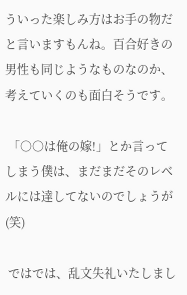ういった楽しみ方はお手の物だと言いますもんね。百合好きの男性も同じようなものなのか、考えていくのも面白そうです。

 「○○は俺の嫁!」とか言ってしまう僕は、まだまだそのレベルには達してないのでしょうが(笑)

 ではでは、乱文失礼いたしまし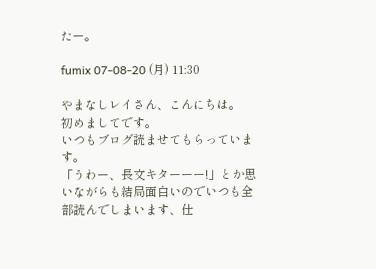たー。

fumix 07-08-20 (月) 11:30

やまなしレイさん、こんにちは。
初めましてです。
いつもブログ読ませてもらっています。
「うわー、長文キターーー!」とか思いながらも結局面白いのでいつも全部読んでしまいます、仕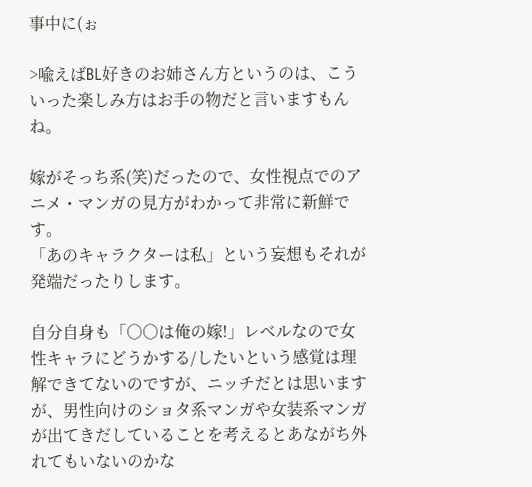事中に(ぉ

>喩えばBL好きのお姉さん方というのは、こういった楽しみ方はお手の物だと言いますもんね。

嫁がそっち系(笑)だったので、女性視点でのアニメ・マンガの見方がわかって非常に新鮮です。
「あのキャラクターは私」という妄想もそれが発端だったりします。

自分自身も「○○は俺の嫁!」レベルなので女性キャラにどうかする/したいという感覚は理解できてないのですが、ニッチだとは思いますが、男性向けのショタ系マンガや女装系マンガが出てきだしていることを考えるとあながち外れてもいないのかな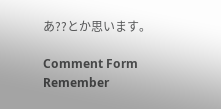あ??とか思います。

Comment Form
Remember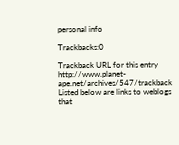personal info

Trackbacks:0

Trackback URL for this entry
http://www.planet-ape.net/archives/547/trackback
Listed below are links to weblogs that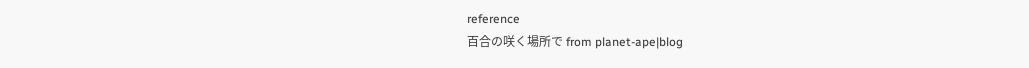reference
百合の咲く場所で from planet-ape|blog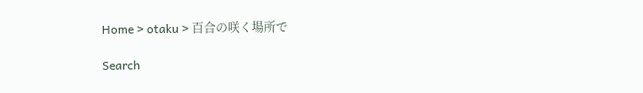Home > otaku > 百合の咲く場所で

Search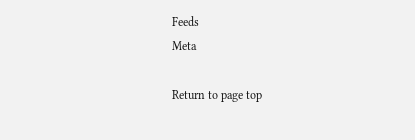Feeds
Meta

Return to page top